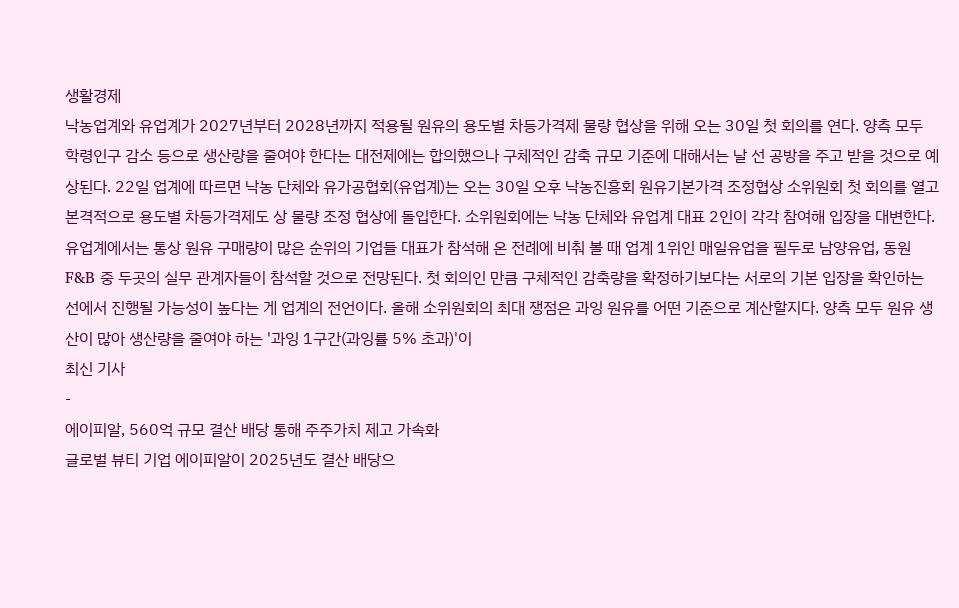생활경제
낙농업계와 유업계가 2027년부터 2028년까지 적용될 원유의 용도별 차등가격제 물량 협상을 위해 오는 30일 첫 회의를 연다. 양측 모두 학령인구 감소 등으로 생산량을 줄여야 한다는 대전제에는 합의했으나 구체적인 감축 규모 기준에 대해서는 날 선 공방을 주고 받을 것으로 예상된다. 22일 업계에 따르면 낙농 단체와 유가공협회(유업계)는 오는 30일 오후 낙농진흥회 원유기본가격 조정협상 소위원회 첫 회의를 열고 본격적으로 용도별 차등가격제도 상 물량 조정 협상에 돌입한다. 소위원회에는 낙농 단체와 유업계 대표 2인이 각각 참여해 입장을 대변한다. 유업계에서는 통상 원유 구매량이 많은 순위의 기업들 대표가 참석해 온 전례에 비춰 볼 때 업계 1위인 매일유업을 필두로 남양유업, 동원F&B 중 두곳의 실무 관계자들이 참석할 것으로 전망된다. 첫 회의인 만큼 구체적인 감축량을 확정하기보다는 서로의 기본 입장을 확인하는 선에서 진행될 가능성이 높다는 게 업계의 전언이다. 올해 소위원회의 최대 쟁점은 과잉 원유를 어떤 기준으로 계산할지다. 양측 모두 원유 생산이 많아 생산량을 줄여야 하는 '과잉 1구간(과잉률 5% 초과)'이
최신 기사
-
에이피알, 560억 규모 결산 배당 통해 주주가치 제고 가속화
글로벌 뷰티 기업 에이피알이 2025년도 결산 배당으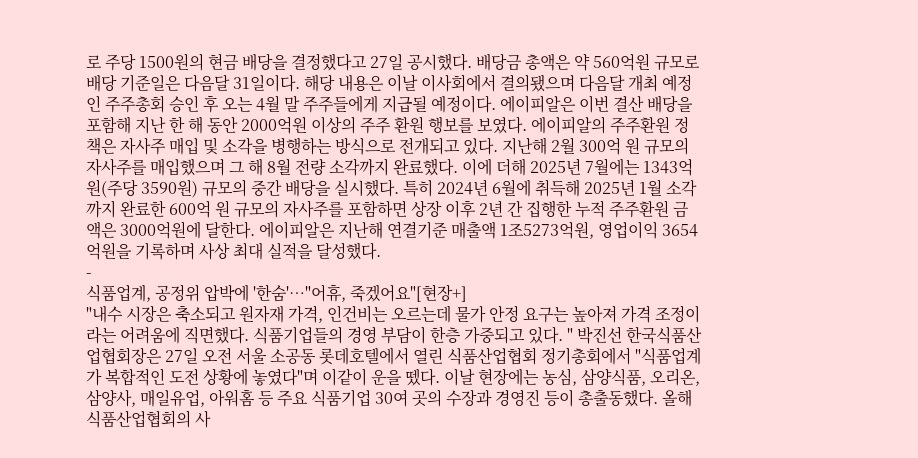로 주당 1500원의 현금 배당을 결정했다고 27일 공시했다. 배당금 총액은 약 560억원 규모로 배당 기준일은 다음달 31일이다. 해당 내용은 이날 이사회에서 결의됐으며 다음달 개최 예정인 주주총회 승인 후 오는 4월 말 주주들에게 지급될 예정이다. 에이피알은 이번 결산 배당을 포함해 지난 한 해 동안 2000억원 이상의 주주 환원 행보를 보였다. 에이피알의 주주환원 정책은 자사주 매입 및 소각을 병행하는 방식으로 전개되고 있다. 지난해 2월 300억 원 규모의 자사주를 매입했으며 그 해 8월 전량 소각까지 완료했다. 이에 더해 2025년 7월에는 1343억원(주당 3590원) 규모의 중간 배당을 실시했다. 특히 2024년 6월에 취득해 2025년 1월 소각까지 완료한 600억 원 규모의 자사주를 포함하면 상장 이후 2년 간 집행한 누적 주주환원 금액은 3000억원에 달한다. 에이피알은 지난해 연결기준 매출액 1조5273억원, 영업이익 3654억원을 기록하며 사상 최대 실적을 달성했다.
-
식품업계, 공정위 압박에 '한숨'…"어휴, 죽겠어요"[현장+]
"내수 시장은 축소되고 원자재 가격, 인건비는 오르는데 물가 안정 요구는 높아져 가격 조정이라는 어려움에 직면했다. 식품기업들의 경영 부담이 한층 가중되고 있다. " 박진선 한국식품산업협회장은 27일 오전 서울 소공동 롯데호텔에서 열린 식품산업협회 정기총회에서 "식품업계가 복합적인 도전 상황에 놓였다"며 이같이 운을 뗐다. 이날 현장에는 농심, 삼양식품, 오리온, 삼양사, 매일유업, 아워홈 등 주요 식품기업 30여 곳의 수장과 경영진 등이 총출동했다. 올해 식품산업협회의 사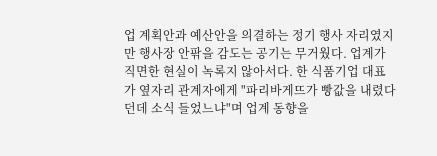업 계획안과 예산안을 의결하는 정기 행사 자리였지만 행사장 안팎을 감도는 공기는 무거웠다. 업계가 직면한 현실이 녹록지 않아서다. 한 식품기업 대표가 옆자리 관계자에게 "파리바게뜨가 빵값을 내렸다던데 소식 들었느냐"며 업계 동향을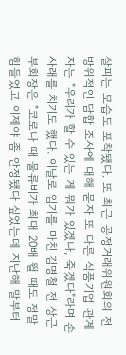살피는 모습도 포착됐다. 또 최근 공정거래위원회의 전방위적인 담합 조사에 대해 묻자 또 다른 식품기업 관계자는 "우리가 할 수 있는 게 뭐가 있겠나, 죽겠다"라며 손사래를 치기도 했다. 이날로 임기를 마친 김명철 전 상근부회장은 "코로나 때 물류비가 최대 20배 뛸 때도 정말 힘들었고 이제야 좀 안정됐다 싶었는데 지난해 말부터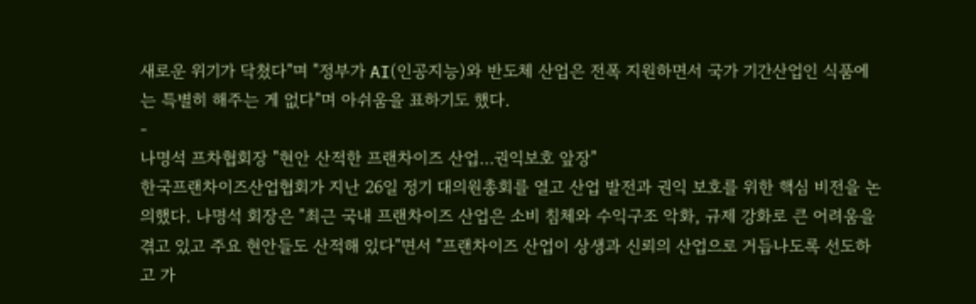새로운 위기가 닥쳤다"며 "정부가 AI(인공지능)와 반도체 산업은 전폭 지원하면서 국가 기간산업인 식품에는 특별히 해주는 게 없다"며 아쉬움을 표하기도 했다.
-
나명석 프차협회장 "현안 산적한 프랜차이즈 산업…권익보호 앞장"
한국프랜차이즈산업협회가 지난 26일 정기 대의원총회를 열고 산업 발전과 권익 보호를 위한 핵심 비전을 논의했다. 나명석 회장은 "최근 국내 프랜차이즈 산업은 소비 침체와 수익구조 악화, 규제 강화로 큰 어려움을 겪고 있고 주요 현안들도 산적해 있다"면서 "프랜차이즈 산업이 상생과 신뢰의 산업으로 거듭나도록 선도하고 가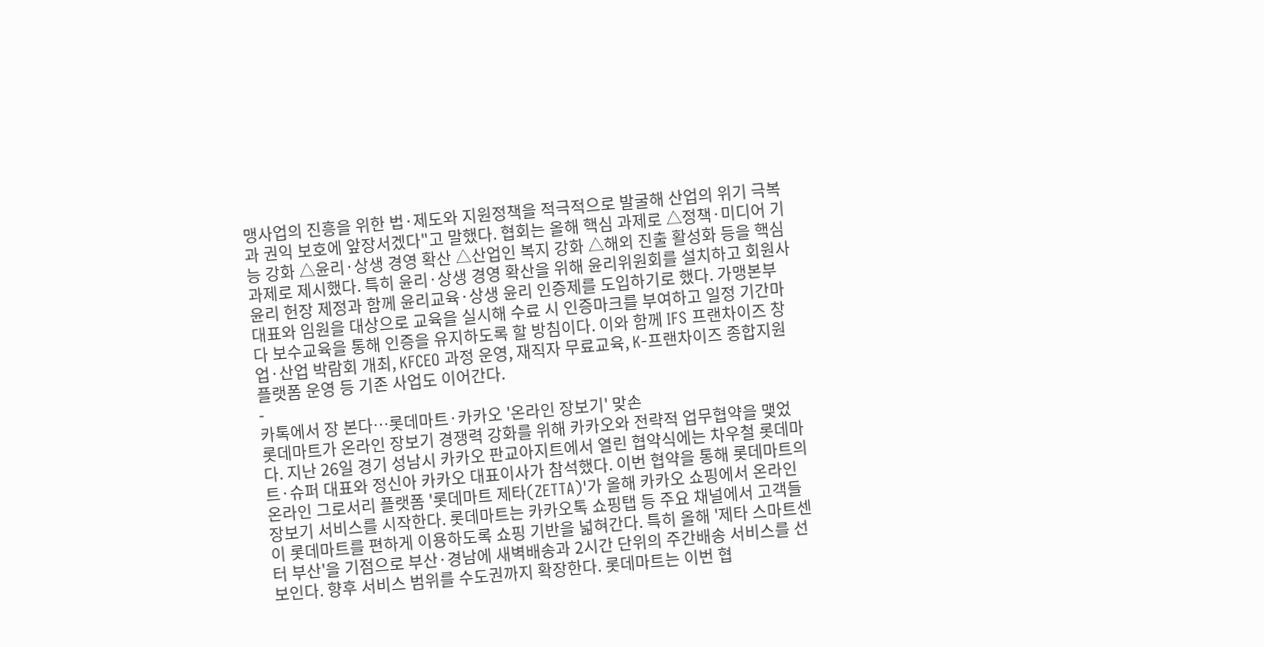맹사업의 진흥을 위한 법·제도와 지원정책을 적극적으로 발굴해 산업의 위기 극복과 권익 보호에 앞장서겠다"고 말했다. 협회는 올해 핵심 과제로 △정책·미디어 기능 강화 △윤리·상생 경영 확산 △산업인 복지 강화 △해외 진출 활성화 등을 핵심 과제로 제시했다. 특히 윤리·상생 경영 확산을 위해 윤리위원회를 설치하고 회원사 윤리 헌장 제정과 함께 윤리교육·상생 윤리 인증제를 도입하기로 했다. 가맹본부 대표와 임원을 대상으로 교육을 실시해 수료 시 인증마크를 부여하고 일정 기간마다 보수교육을 통해 인증을 유지하도록 할 방침이다. 이와 함께 IFS 프랜차이즈 창업·산업 박람회 개최, KFCEO 과정 운영, 재직자 무료교육, K-프랜차이즈 종합지원 플랫폼 운영 등 기존 사업도 이어간다.
-
카톡에서 장 본다…롯데마트·카카오 '온라인 장보기' 맞손
롯데마트가 온라인 장보기 경쟁력 강화를 위해 카카오와 전략적 업무협약을 맺었다. 지난 26일 경기 성남시 카카오 판교아지트에서 열린 협약식에는 차우철 롯데마트·슈퍼 대표와 정신아 카카오 대표이사가 참석했다. 이번 협약을 통해 롯데마트의 온라인 그로서리 플랫폼 '롯데마트 제타(ZETTA)'가 올해 카카오 쇼핑에서 온라인 장보기 서비스를 시작한다. 롯데마트는 카카오톡 쇼핑탭 등 주요 채널에서 고객들이 롯데마트를 편하게 이용하도록 쇼핑 기반을 넓혀간다. 특히 올해 '제타 스마트센터 부산'을 기점으로 부산·경남에 새벽배송과 2시간 단위의 주간배송 서비스를 선보인다. 향후 서비스 범위를 수도권까지 확장한다. 롯데마트는 이번 협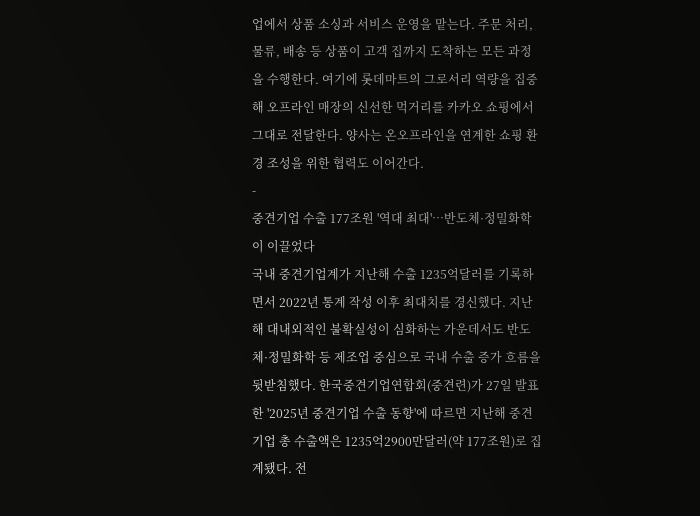업에서 상품 소싱과 서비스 운영을 맡는다. 주문 처리, 물류, 배송 등 상품이 고객 집까지 도착하는 모든 과정을 수행한다. 여기에 롯데마트의 그로서리 역량을 집중해 오프라인 매장의 신선한 먹거리를 카카오 쇼핑에서 그대로 전달한다. 양사는 온오프라인을 연계한 쇼핑 환경 조성을 위한 협력도 이어간다.
-
중견기업 수출 177조원 '역대 최대'…반도체·정밀화학이 이끌었다
국내 중견기업계가 지난해 수출 1235억달러를 기록하면서 2022년 통계 작성 이후 최대치를 경신했다. 지난해 대내외적인 불확실성이 심화하는 가운데서도 반도체·정밀화학 등 제조업 중심으로 국내 수출 증가 흐름을 뒷받침했다. 한국중견기업연합회(중견련)가 27일 발표한 '2025년 중견기업 수출 동향'에 따르면 지난해 중견기업 총 수출액은 1235억2900만달러(약 177조원)로 집계됐다. 전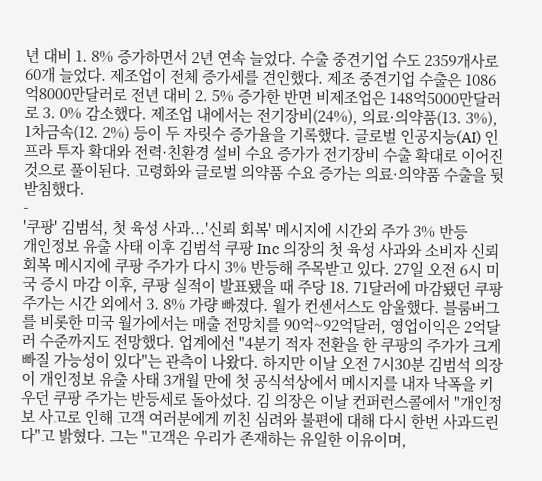년 대비 1. 8% 증가하면서 2년 연속 늘었다. 수출 중견기업 수도 2359개사로 60개 늘었다. 제조업이 전체 증가세를 견인했다. 제조 중견기업 수출은 1086억8000만달러로 전년 대비 2. 5% 증가한 반면 비제조업은 148억5000만달러로 3. 0% 감소했다. 제조업 내에서는 전기장비(24%), 의료·의약품(13. 3%), 1차금속(12. 2%) 등이 두 자릿수 증가율을 기록했다. 글로벌 인공지능(AI) 인프라 투자 확대와 전력·친환경 설비 수요 증가가 전기장비 수출 확대로 이어진 것으로 풀이된다. 고령화와 글로벌 의약품 수요 증가는 의료·의약품 수출을 뒷받침했다.
-
'쿠팡' 김범석, 첫 육성 사과...'신뢰 회복' 메시지에 시간외 주가 3% 반등
개인정보 유출 사태 이후 김범석 쿠팡 Inc 의장의 첫 육성 사과와 소비자 신뢰 회복 메시지에 쿠팡 주가가 다시 3% 반등해 주목받고 있다. 27일 오전 6시 미국 증시 마감 이후, 쿠팡 실적이 발표됐을 때 주당 18. 71달러에 마감됐던 쿠팡 주가는 시간 외에서 3. 8% 가량 빠졌다. 월가 컨센서스도 암울했다. 블룸버그를 비롯한 미국 월가에서는 매출 전망치를 90억~92억달러, 영업이익은 2억달러 수준까지도 전망했다. 업계에선 "4분기 적자 전환을 한 쿠팡의 주가가 크게 빠질 가능성이 있다"는 관측이 나왔다. 하지만 이날 오전 7시30분 김범석 의장이 개인정보 유출 사태 3개월 만에 첫 공식석상에서 메시지를 내자 낙폭을 키우던 쿠팡 주가는 반등세로 돌아섰다. 김 의장은 이날 컨퍼런스콜에서 "개인정보 사고로 인해 고객 여러분에게 끼친 심려와 불편에 대해 다시 한번 사과드린다"고 밝혔다. 그는 "고객은 우리가 존재하는 유일한 이유이며,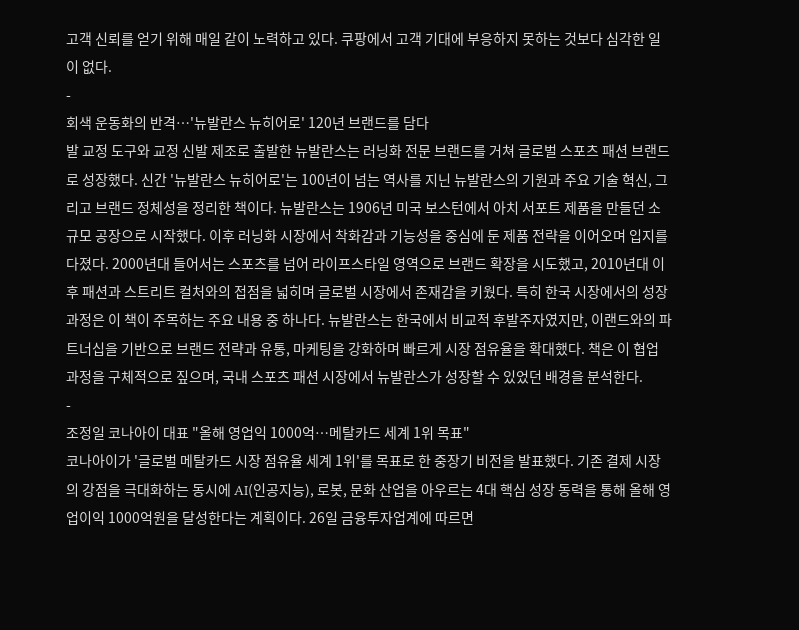고객 신뢰를 얻기 위해 매일 같이 노력하고 있다. 쿠팡에서 고객 기대에 부응하지 못하는 것보다 심각한 일이 없다.
-
회색 운동화의 반격…'뉴발란스 뉴히어로' 120년 브랜드를 담다
발 교정 도구와 교정 신발 제조로 출발한 뉴발란스는 러닝화 전문 브랜드를 거쳐 글로벌 스포츠 패션 브랜드로 성장했다. 신간 '뉴발란스 뉴히어로'는 100년이 넘는 역사를 지닌 뉴발란스의 기원과 주요 기술 혁신, 그리고 브랜드 정체성을 정리한 책이다. 뉴발란스는 1906년 미국 보스턴에서 아치 서포트 제품을 만들던 소규모 공장으로 시작했다. 이후 러닝화 시장에서 착화감과 기능성을 중심에 둔 제품 전략을 이어오며 입지를 다졌다. 2000년대 들어서는 스포츠를 넘어 라이프스타일 영역으로 브랜드 확장을 시도했고, 2010년대 이후 패션과 스트리트 컬처와의 접점을 넓히며 글로벌 시장에서 존재감을 키웠다. 특히 한국 시장에서의 성장 과정은 이 책이 주목하는 주요 내용 중 하나다. 뉴발란스는 한국에서 비교적 후발주자였지만, 이랜드와의 파트너십을 기반으로 브랜드 전략과 유통, 마케팅을 강화하며 빠르게 시장 점유율을 확대했다. 책은 이 협업 과정을 구체적으로 짚으며, 국내 스포츠 패션 시장에서 뉴발란스가 성장할 수 있었던 배경을 분석한다.
-
조정일 코나아이 대표 "올해 영업익 1000억…메탈카드 세계 1위 목표"
코나아이가 '글로벌 메탈카드 시장 점유율 세계 1위'를 목표로 한 중장기 비전을 발표했다. 기존 결제 시장의 강점을 극대화하는 동시에 AI(인공지능), 로봇, 문화 산업을 아우르는 4대 핵심 성장 동력을 통해 올해 영업이익 1000억원을 달성한다는 계획이다. 26일 금융투자업계에 따르면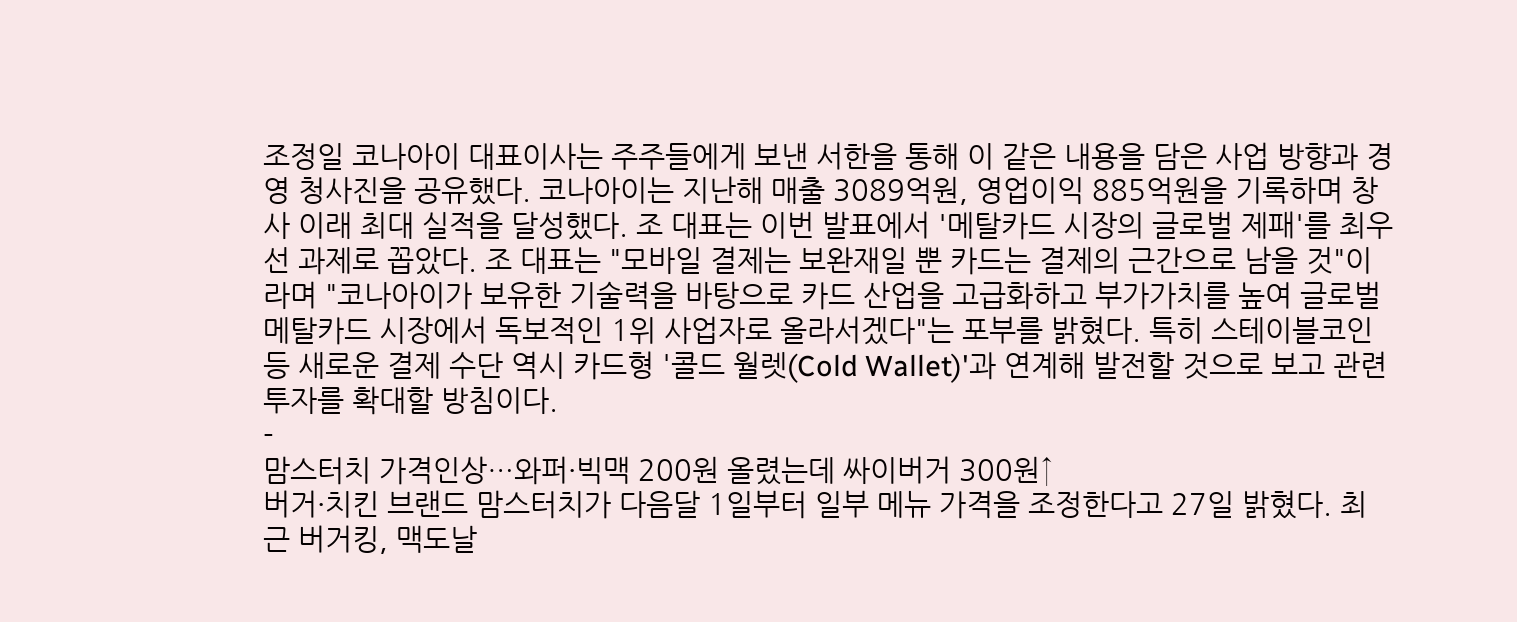조정일 코나아이 대표이사는 주주들에게 보낸 서한을 통해 이 같은 내용을 담은 사업 방향과 경영 청사진을 공유했다. 코나아이는 지난해 매출 3089억원, 영업이익 885억원을 기록하며 창사 이래 최대 실적을 달성했다. 조 대표는 이번 발표에서 '메탈카드 시장의 글로벌 제패'를 최우선 과제로 꼽았다. 조 대표는 "모바일 결제는 보완재일 뿐 카드는 결제의 근간으로 남을 것"이라며 "코나아이가 보유한 기술력을 바탕으로 카드 산업을 고급화하고 부가가치를 높여 글로벌 메탈카드 시장에서 독보적인 1위 사업자로 올라서겠다"는 포부를 밝혔다. 특히 스테이블코인 등 새로운 결제 수단 역시 카드형 '콜드 월렛(Cold Wallet)'과 연계해 발전할 것으로 보고 관련 투자를 확대할 방침이다.
-
맘스터치 가격인상…와퍼·빅맥 200원 올렸는데 싸이버거 300원↑
버거·치킨 브랜드 맘스터치가 다음달 1일부터 일부 메뉴 가격을 조정한다고 27일 밝혔다. 최근 버거킹, 맥도날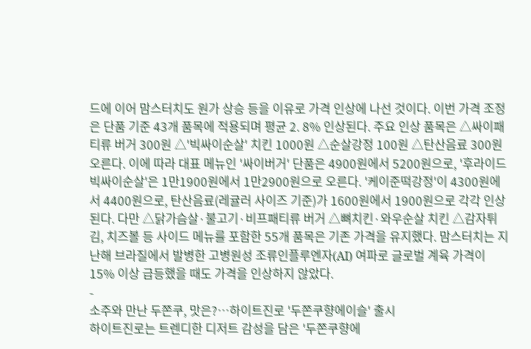드에 이어 맘스터치도 원가 상승 등을 이유로 가격 인상에 나선 것이다. 이번 가격 조정은 단품 기준 43개 품목에 적용되며 평균 2. 8% 인상된다. 주요 인상 품목은 △싸이패티류 버거 300원 △'빅싸이순살' 치킨 1000원 △순살강정 100원 △탄산음료 300원 오른다. 이에 따라 대표 메뉴인 '싸이버거' 단품은 4900원에서 5200원으로, '후라이드빅싸이순살'은 1만1900원에서 1만2900원으로 오른다. '케이준떡강정'이 4300원에서 4400원으로, 탄산음료(레귤러 사이즈 기준)가 1600원에서 1900원으로 각각 인상된다. 다만 △닭가슴살·불고기·비프패티류 버거 △뼈치킨·와우순살 치킨 △감자튀김, 치즈볼 등 사이드 메뉴를 포함한 55개 품목은 기존 가격을 유지했다. 맘스터치는 지난해 브라질에서 발병한 고병원성 조류인플루엔자(AI) 여파로 글로벌 계육 가격이 15% 이상 급등했을 때도 가격을 인상하지 않았다.
-
소주와 만난 두쫀쿠, 맛은?…하이트진로 '두쫀쿠향에이슬' 출시
하이트진로는 트렌디한 디저트 감성을 담은 '두쫀쿠향에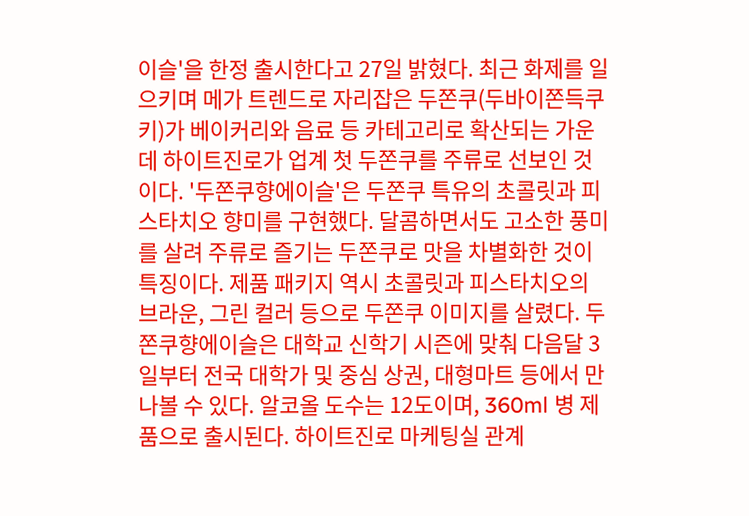이슬'을 한정 출시한다고 27일 밝혔다. 최근 화제를 일으키며 메가 트렌드로 자리잡은 두쫀쿠(두바이쫀득쿠키)가 베이커리와 음료 등 카테고리로 확산되는 가운데 하이트진로가 업계 첫 두쫀쿠를 주류로 선보인 것이다. '두쫀쿠향에이슬'은 두쫀쿠 특유의 초콜릿과 피스타치오 향미를 구현했다. 달콤하면서도 고소한 풍미를 살려 주류로 즐기는 두쫀쿠로 맛을 차별화한 것이 특징이다. 제품 패키지 역시 초콜릿과 피스타치오의 브라운, 그린 컬러 등으로 두쫀쿠 이미지를 살렸다. 두쫀쿠향에이슬은 대학교 신학기 시즌에 맞춰 다음달 3일부터 전국 대학가 및 중심 상권, 대형마트 등에서 만나볼 수 있다. 알코올 도수는 12도이며, 360ml 병 제품으로 출시된다. 하이트진로 마케팅실 관계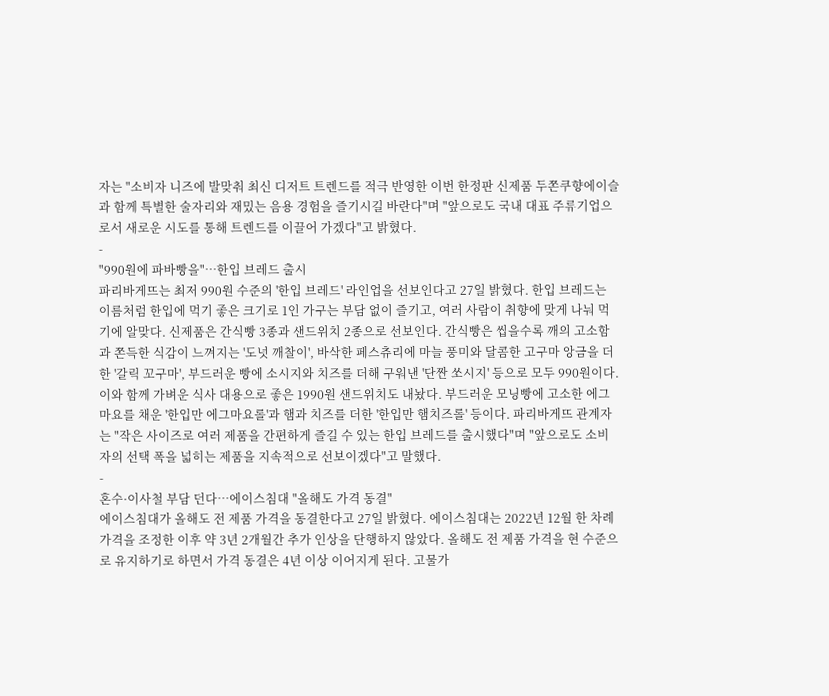자는 "소비자 니즈에 발맞춰 최신 디저트 트렌드를 적극 반영한 이번 한정판 신제품 두쫀쿠향에이슬과 함께 특별한 술자리와 재밌는 음용 경험을 즐기시길 바란다"며 "앞으로도 국내 대표 주류기업으로서 새로운 시도를 통해 트렌드를 이끌어 가겠다"고 밝혔다.
-
"990원에 파바빵을"…한입 브레드 출시
파리바게뜨는 최저 990원 수준의 '한입 브레드' 라인업을 선보인다고 27일 밝혔다. 한입 브레드는 이름처럼 한입에 먹기 좋은 크기로 1인 가구는 부담 없이 즐기고, 여러 사람이 취향에 맞게 나눠 먹기에 알맞다. 신제품은 간식빵 3종과 샌드위치 2종으로 선보인다. 간식빵은 씹을수록 깨의 고소함과 쫀득한 식감이 느껴지는 '도넛 깨찰이', 바삭한 페스츄리에 마늘 풍미와 달콤한 고구마 앙금을 더한 '갈릭 꼬구마', 부드러운 빵에 소시지와 치즈를 더해 구워낸 '단짠 쏘시지' 등으로 모두 990원이다. 이와 함께 가벼운 식사 대용으로 좋은 1990원 샌드위치도 내놨다. 부드러운 모닝빵에 고소한 에그마요를 채운 '한입만 에그마요롤'과 햄과 치즈를 더한 '한입만 햄치즈롤' 등이다. 파리바게뜨 관계자는 "작은 사이즈로 여러 제품을 간편하게 즐길 수 있는 한입 브레드를 출시했다"며 "앞으로도 소비자의 선택 폭을 넓히는 제품을 지속적으로 선보이겠다"고 말했다.
-
혼수·이사철 부담 던다…에이스침대 "올해도 가격 동결"
에이스침대가 올해도 전 제품 가격을 동결한다고 27일 밝혔다. 에이스침대는 2022년 12월 한 차례 가격을 조정한 이후 약 3년 2개월간 추가 인상을 단행하지 않았다. 올해도 전 제품 가격을 현 수준으로 유지하기로 하면서 가격 동결은 4년 이상 이어지게 된다. 고물가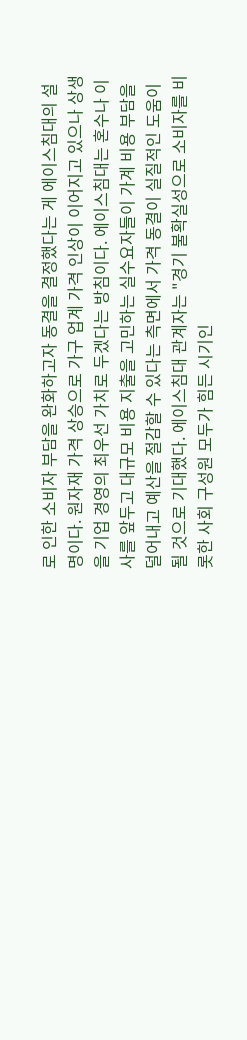로 인한 소비자 부담을 완화하고자 동결을 결정했다는 게 에이스침대의 설명이다. 원자재 가격 상승으로 가구 업계 가격 인상이 이어지고 있으나 상생을 기업 경영의 최우선 가치로 두겠다는 방침이다. 에이스침대는 혼수나 이사를 앞두고 대규모 비용 지출을 고민하는 실수요자들이 가계 비용 부담을 덜어내고 예산을 절감할 수 있다는 측면에서 가격 동결이 실질적인 도움이 될 것으로 기대했다. 에이스침대 관계자는 "경기 불확실성으로 소비자를 비롯한 사회 구성원 모두가 힘든 시기인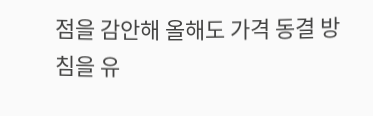점을 감안해 올해도 가격 동결 방침을 유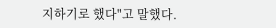지하기로 했다"고 말했다.